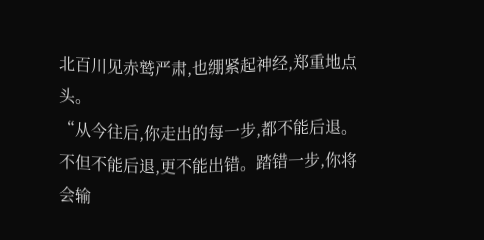北百川见赤鹫严肃,也绷紧起神经,郑重地点头。
“从今往后,你走出的每一步,都不能后退。不但不能后退,更不能出错。踏错一步,你将会输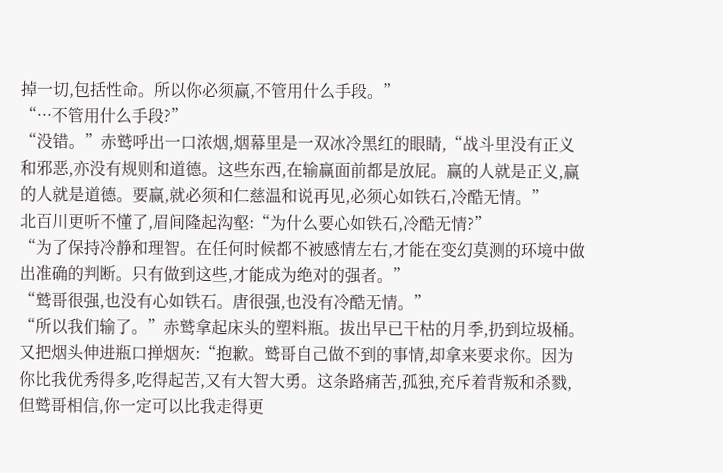掉一切,包括性命。所以你必须赢,不管用什么手段。”
“···不管用什么手段?”
“没错。”赤鹫呼出一口浓烟,烟幕里是一双冰冷黑红的眼睛,“战斗里没有正义和邪恶,亦没有规则和道德。这些东西,在输赢面前都是放屁。赢的人就是正义,赢的人就是道德。要赢,就必须和仁慈温和说再见,必须心如铁石,冷酷无情。”
北百川更听不懂了,眉间隆起沟壑:“为什么要心如铁石,冷酷无情?”
“为了保持冷静和理智。在任何时候都不被感情左右,才能在变幻莫测的环境中做出准确的判断。只有做到这些,才能成为绝对的强者。”
“鹫哥很强,也没有心如铁石。唐很强,也没有冷酷无情。”
“所以我们输了。”赤鹫拿起床头的塑料瓶。拔出早已干枯的月季,扔到垃圾桶。又把烟头伸进瓶口掸烟灰:“抱歉。鹫哥自己做不到的事情,却拿来要求你。因为你比我优秀得多,吃得起苦,又有大智大勇。这条路痛苦,孤独,充斥着背叛和杀戮,但鹫哥相信,你一定可以比我走得更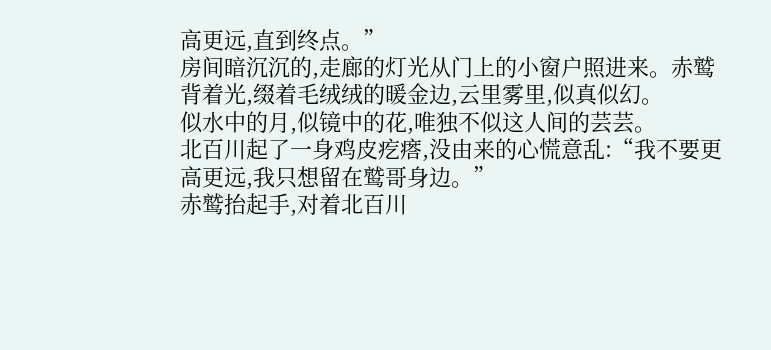高更远,直到终点。”
房间暗沉沉的,走廊的灯光从门上的小窗户照进来。赤鹫背着光,缀着毛绒绒的暖金边,云里雾里,似真似幻。
似水中的月,似镜中的花,唯独不似这人间的芸芸。
北百川起了一身鸡皮疙瘩,没由来的心慌意乱:“我不要更高更远,我只想留在鹫哥身边。”
赤鹫抬起手,对着北百川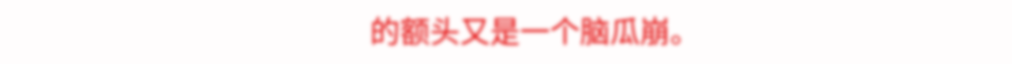的额头又是一个脑瓜崩。